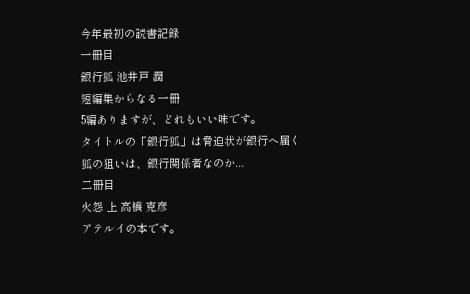今年最初の読書記録
一冊目
銀行狐 池井戸 潤
短編集からなる一冊
5編ありますが、どれもいい味です。
タイトルの「銀行狐」は脅迫状が銀行へ届く
狐の狙いは、銀行関係者なのか...
二冊目
火怨 上 高橋 克彦
アテルイの本です。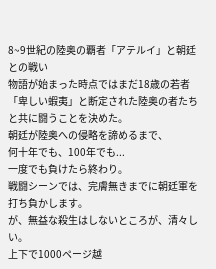8~9世紀の陸奥の覇者「アテルイ」と朝廷との戦い
物語が始まった時点ではまだ18歳の若者
「卑しい蝦夷」と断定された陸奥の者たちと共に闘うことを決めた。
朝廷が陸奥への侵略を諦めるまで、
何十年でも、100年でも...
一度でも負けたら終わり。
戦闘シーンでは、完膚無きまでに朝廷軍を打ち負かします。
が、無益な殺生はしないところが、清々しい。
上下で1000ページ越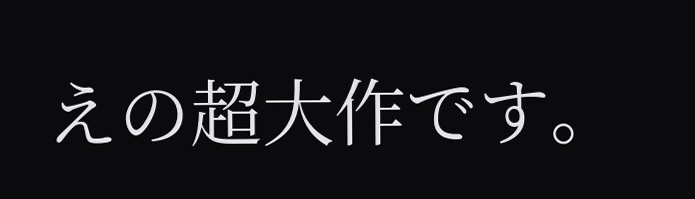えの超大作です。